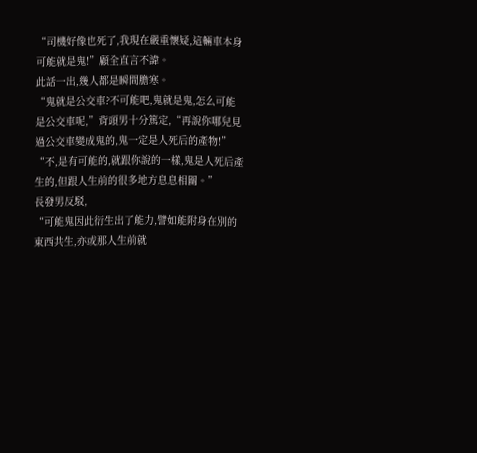“司機好像也死了,我現在嚴重懷疑,這輛車本身可能就是鬼!”顧全直言不諱。
此話一出,幾人都是瞬間膽寒。
“鬼就是公交車?不可能吧,鬼就是鬼,怎么可能是公交車呢,”背頭男十分篤定,“再說你哪兒見過公交車變成鬼的,鬼一定是人死后的產物!”
“不,是有可能的,就跟你說的一樣,鬼是人死后產生的,但跟人生前的很多地方息息相關。”
長發男反駁,
“可能鬼因此衍生出了能力,譬如能附身在別的東西共生,亦或那人生前就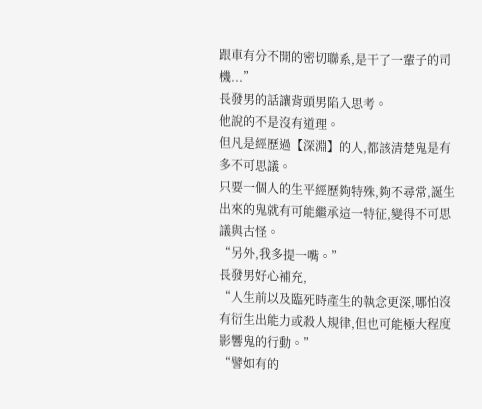跟車有分不開的密切聯系,是干了一輩子的司機...”
長發男的話讓背頭男陷入思考。
他說的不是沒有道理。
但凡是經歷過【深淵】的人,都該清楚鬼是有多不可思議。
只要一個人的生平經歷夠特殊,夠不尋常,誕生出來的鬼就有可能繼承這一特征,變得不可思議與古怪。
“另外,我多提一嘴。”
長發男好心補充,
“人生前以及臨死時產生的執念更深,哪怕沒有衍生出能力或殺人規律,但也可能極大程度影響鬼的行動。”
“譬如有的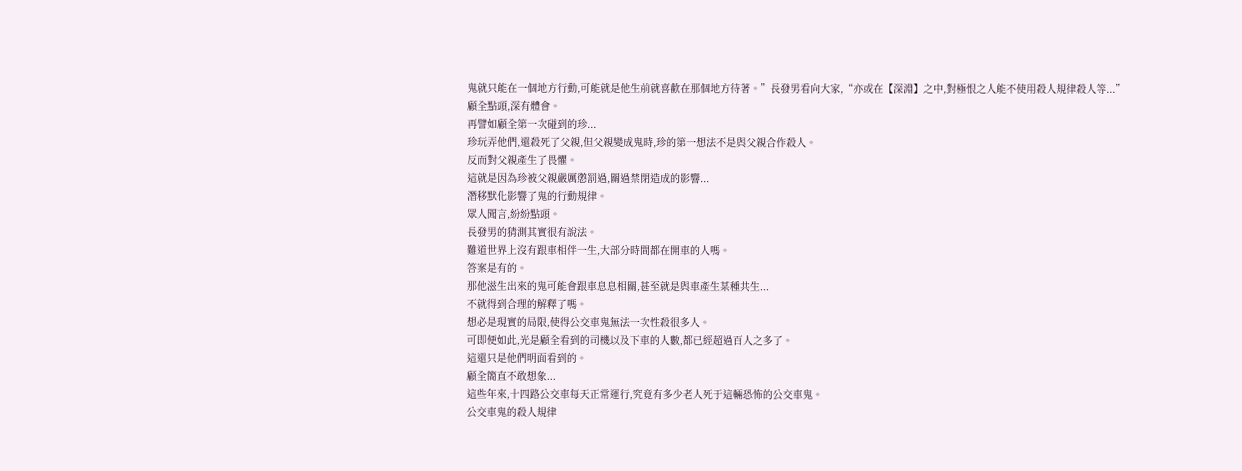鬼就只能在一個地方行動,可能就是他生前就喜歡在那個地方待著。”長發男看向大家,“亦或在【深淵】之中,對極恨之人能不使用殺人規律殺人等...”
顧全點頭,深有體會。
再譬如顧全第一次碰到的珍...
珍玩弄他們,還殺死了父親,但父親變成鬼時,珍的第一想法不是與父親合作殺人。
反而對父親產生了畏懼。
這就是因為珍被父親嚴厲懲罰過,關過禁閉造成的影響...
潛移默化影響了鬼的行動規律。
眾人聞言,紛紛點頭。
長發男的猜測其實很有說法。
難道世界上沒有跟車相伴一生,大部分時間都在開車的人嗎。
答案是有的。
那他滋生出來的鬼可能會跟車息息相關,甚至就是與車產生某種共生...
不就得到合理的解釋了嗎。
想必是現實的局限,使得公交車鬼無法一次性殺很多人。
可即便如此,光是顧全看到的司機以及下車的人數,都已經超過百人之多了。
這還只是他們明面看到的。
顧全簡直不敢想象...
這些年來,十四路公交車每天正常運行,究竟有多少老人死于這輛恐怖的公交車鬼。
公交車鬼的殺人規律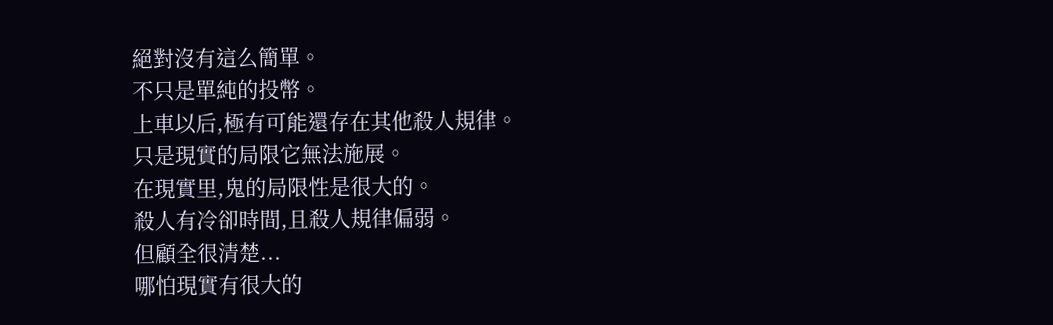絕對沒有這么簡單。
不只是單純的投幣。
上車以后,極有可能還存在其他殺人規律。
只是現實的局限它無法施展。
在現實里,鬼的局限性是很大的。
殺人有冷卻時間,且殺人規律偏弱。
但顧全很清楚...
哪怕現實有很大的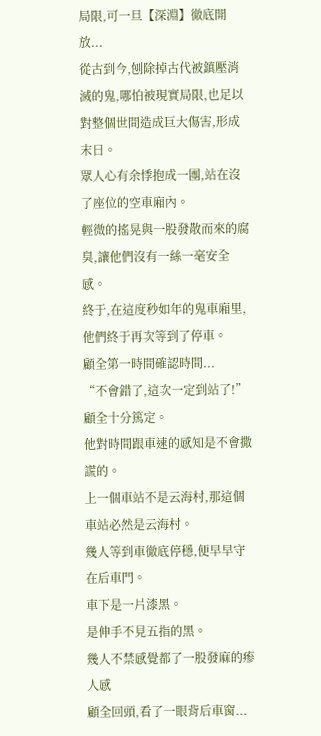局限,可一旦【深淵】徹底開放...
從古到今,刨除掉古代被鎮壓消滅的鬼,哪怕被現實局限,也足以對整個世間造成巨大傷害,形成末日。
眾人心有余悸抱成一團,站在沒了座位的空車廂內。
輕微的搖晃與一股發散而來的腐臭,讓他們沒有一絲一毫安全感。
終于,在這度秒如年的鬼車廂里,他們終于再次等到了停車。
顧全第一時間確認時間...
“不會錯了,這次一定到站了!”顧全十分篤定。
他對時間跟車速的感知是不會撒謊的。
上一個車站不是云海村,那這個車站必然是云海村。
幾人等到車徹底停穩,便早早守在后車門。
車下是一片漆黑。
是伸手不見五指的黑。
幾人不禁感覺都了一股發麻的瘆人感
顧全回頭,看了一眼背后車窗...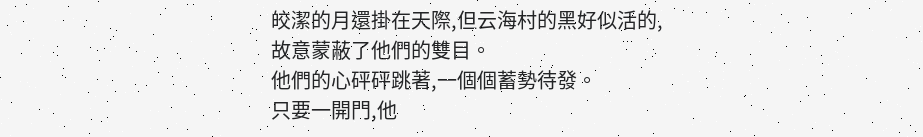皎潔的月還掛在天際,但云海村的黑好似活的,故意蒙蔽了他們的雙目。
他們的心砰砰跳著,一個個蓄勢待發。
只要一開門,他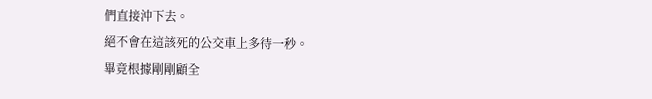們直接沖下去。
絕不會在這該死的公交車上多待一秒。
畢竟根據剛剛顧全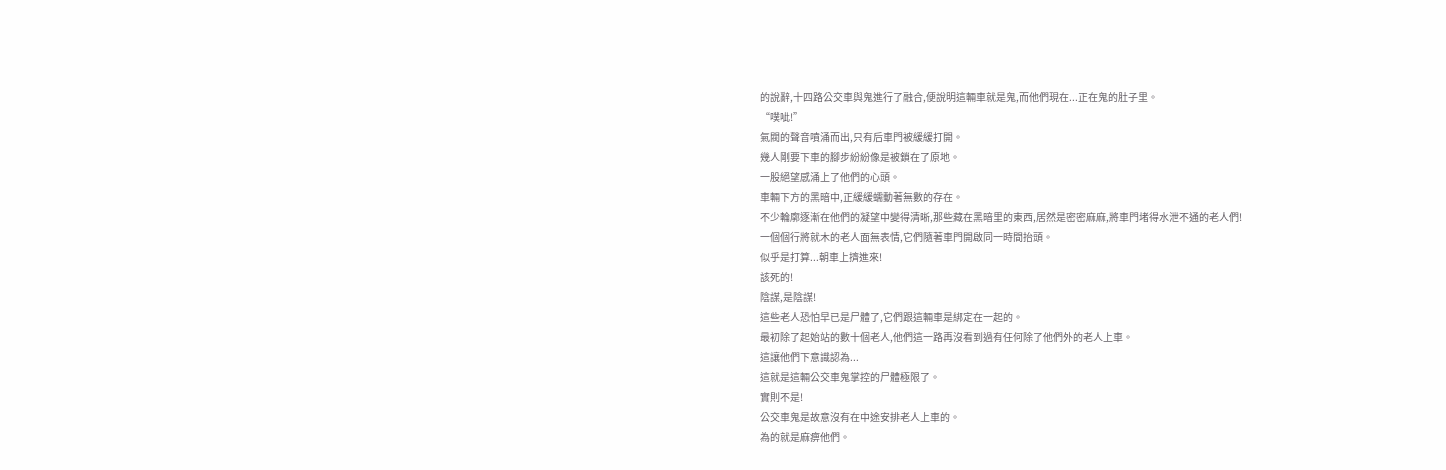的說辭,十四路公交車與鬼進行了融合,便說明這輛車就是鬼,而他們現在...正在鬼的肚子里。
“噗呲!”
氣閥的聲音噴涌而出,只有后車門被緩緩打開。
幾人剛要下車的腳步紛紛像是被鎖在了原地。
一股絕望感涌上了他們的心頭。
車輛下方的黑暗中,正緩緩蠕動著無數的存在。
不少輪廓逐漸在他們的凝望中變得清晰,那些藏在黑暗里的東西,居然是密密麻麻,將車門堵得水泄不通的老人們!
一個個行將就木的老人面無表情,它們隨著車門開啟同一時間抬頭。
似乎是打算...朝車上擠進來!
該死的!
陰謀,是陰謀!
這些老人恐怕早已是尸體了,它們跟這輛車是綁定在一起的。
最初除了起始站的數十個老人,他們這一路再沒看到過有任何除了他們外的老人上車。
這讓他們下意識認為...
這就是這輛公交車鬼掌控的尸體極限了。
實則不是!
公交車鬼是故意沒有在中途安排老人上車的。
為的就是麻痹他們。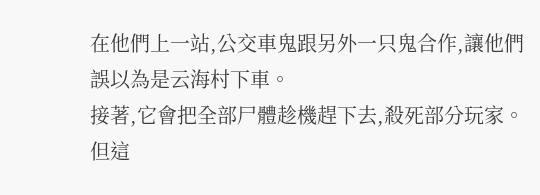在他們上一站,公交車鬼跟另外一只鬼合作,讓他們誤以為是云海村下車。
接著,它會把全部尸體趁機趕下去,殺死部分玩家。
但這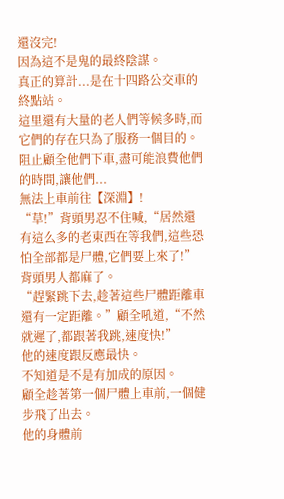還沒完!
因為這不是鬼的最終陰謀。
真正的算計...是在十四路公交車的終點站。
這里還有大量的老人們等候多時,而它們的存在只為了服務一個目的。
阻止顧全他們下車,盡可能浪費他們的時間,讓他們...
無法上車前往【深淵】!
“草!”背頭男忍不住喊,“居然還有這么多的老東西在等我們,這些恐怕全部都是尸體,它們要上來了!”
背頭男人都麻了。
“趕緊跳下去,趁著這些尸體距離車還有一定距離。”顧全吼道,“不然就遲了,都跟著我跳,速度快!”
他的速度跟反應最快。
不知道是不是有加成的原因。
顧全趁著第一個尸體上車前,一個健步飛了出去。
他的身體前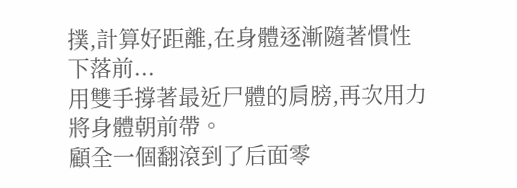撲,計算好距離,在身體逐漸隨著慣性下落前...
用雙手撐著最近尸體的肩膀,再次用力將身體朝前帶。
顧全一個翻滾到了后面零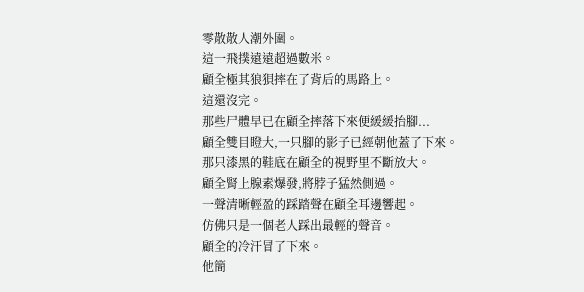零散散人潮外圍。
這一飛撲遠遠超過數米。
顧全極其狼狽摔在了背后的馬路上。
這還沒完。
那些尸體早已在顧全摔落下來便緩緩抬腳...
顧全雙目瞪大,一只腳的影子已經朝他蓋了下來。
那只漆黑的鞋底在顧全的視野里不斷放大。
顧全腎上腺素爆發,將脖子猛然側過。
一聲清晰輕盈的踩踏聲在顧全耳邊響起。
仿佛只是一個老人踩出最輕的聲音。
顧全的冷汗冒了下來。
他簡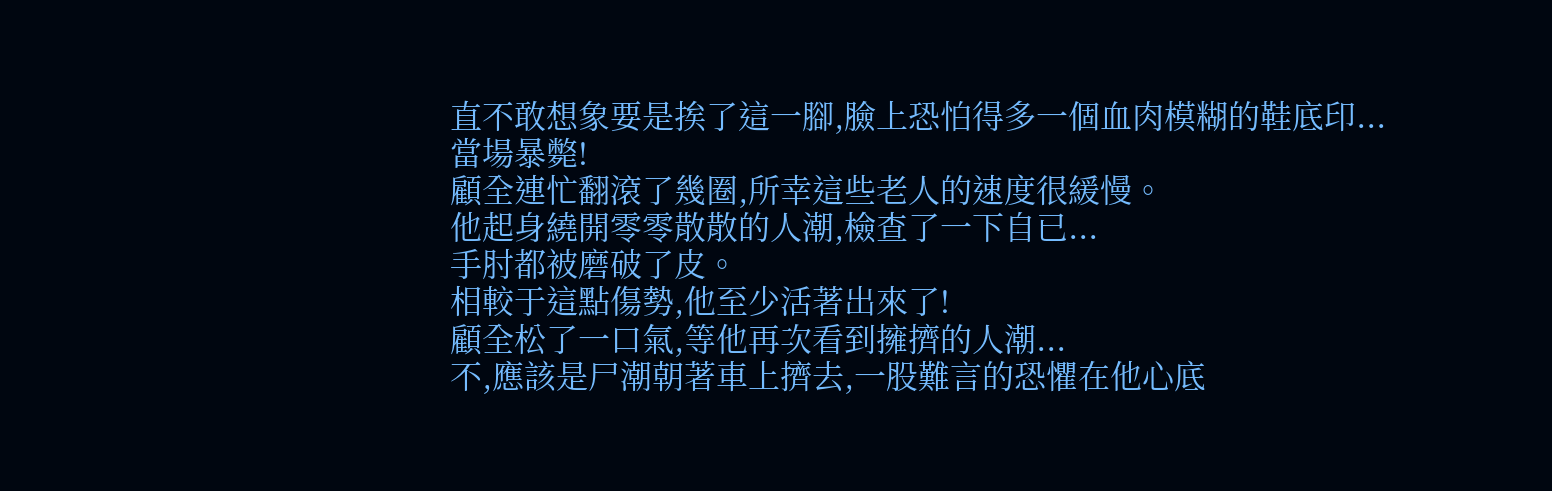直不敢想象要是挨了這一腳,臉上恐怕得多一個血肉模糊的鞋底印...
當場暴斃!
顧全連忙翻滾了幾圈,所幸這些老人的速度很緩慢。
他起身繞開零零散散的人潮,檢查了一下自已...
手肘都被磨破了皮。
相較于這點傷勢,他至少活著出來了!
顧全松了一口氣,等他再次看到擁擠的人潮...
不,應該是尸潮朝著車上擠去,一股難言的恐懼在他心底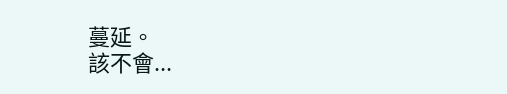蔓延。
該不會...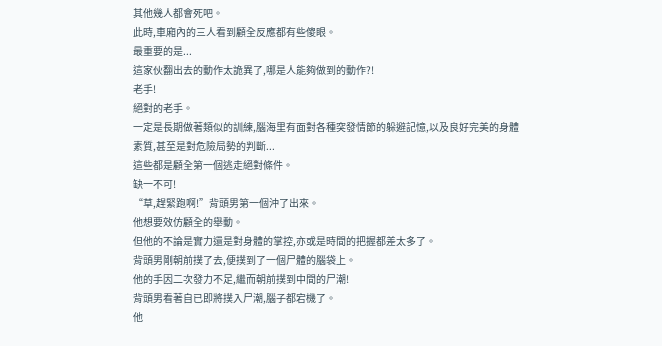其他幾人都會死吧。
此時,車廂內的三人看到顧全反應都有些傻眼。
最重要的是...
這家伙翻出去的動作太詭異了,哪是人能夠做到的動作?!
老手!
絕對的老手。
一定是長期做著類似的訓練,腦海里有面對各種突發情節的躲避記憶,以及良好完美的身體素質,甚至是對危險局勢的判斷...
這些都是顧全第一個逃走絕對條件。
缺一不可!
“草,趕緊跑啊!”背頭男第一個沖了出來。
他想要效仿顧全的舉動。
但他的不論是實力還是對身體的掌控,亦或是時間的把握都差太多了。
背頭男剛朝前撲了去,便撲到了一個尸體的腦袋上。
他的手因二次發力不足,繼而朝前撲到中間的尸潮!
背頭男看著自已即將撲入尸潮,腦子都宕機了。
他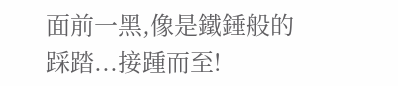面前一黑,像是鐵錘般的踩踏...接踵而至!